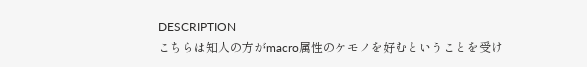DESCRIPTION
こちらは知人の方がmacro属性のケモノを好むということを受け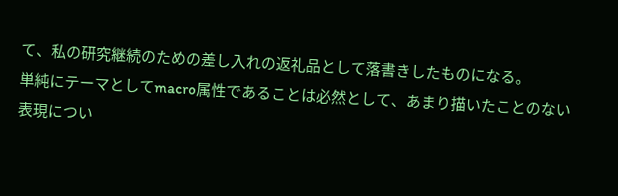て、私の研究継続のための差し入れの返礼品として落書きしたものになる。
単純にテーマとしてmacro属性であることは必然として、あまり描いたことのない表現につい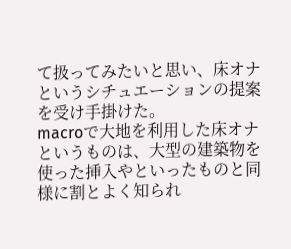て扱ってみたいと思い、床オナというシチュエーションの提案を受け手掛けた。
macroで大地を利用した床オナというものは、大型の建築物を使った挿入やといったものと同様に割とよく知られ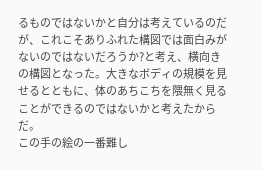るものではないかと自分は考えているのだが、これこそありふれた構図では面白みがないのではないだろうか?と考え、横向きの構図となった。大きなボディの規模を見せるとともに、体のあちこちを隈無く見ることができるのではないかと考えたからだ。
この手の絵の一番難し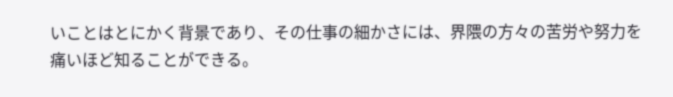いことはとにかく背景であり、その仕事の細かさには、界隈の方々の苦労や努力を痛いほど知ることができる。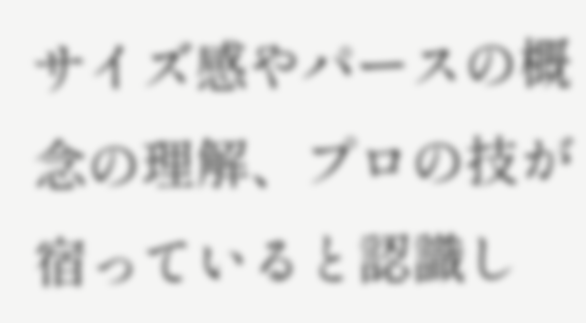サイズ感やパースの概念の理解、プロの技が宿っていると認識し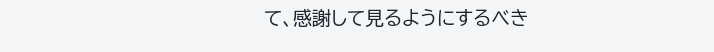て、感謝して見るようにするべき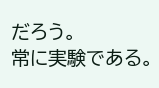だろう。
常に実験である。